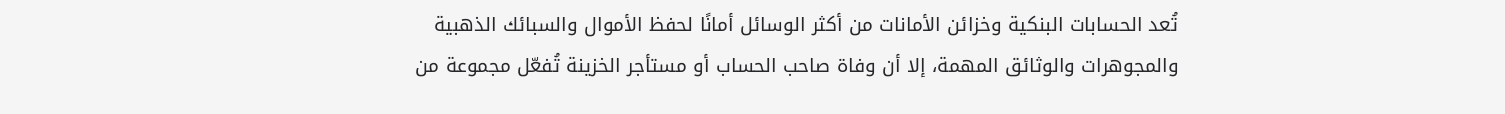تُعد الحسابات البنكية وخزائن الأمانات من أكثر الوسائل أمانًا لحفظ الأموال والسبائك الذهبية والمجوهرات والوثائق المهمة، إلا أن وفاة صاحب الحساب أو مستأجر الخزينة تُفعّل مجموعة من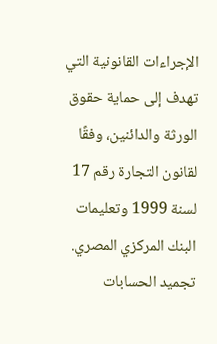الإجراءات القانونية التي تهدف إلى حماية حقوق الورثة والدائنين، وفقًا لقانون التجارة رقم 17 لسنة 1999 وتعليمات البنك المركزي المصري.
تجميد الحسابات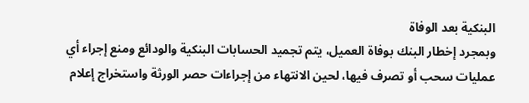البنكية بعد الوفاة
وبمجرد إخطار البنك بوفاة العميل، يتم تجميد الحسابات البنكية والودائع ومنع إجراء أي عمليات سحب أو تصرف فيها، لحين الانتهاء من إجراءات حصر الورثة واستخراج إعلام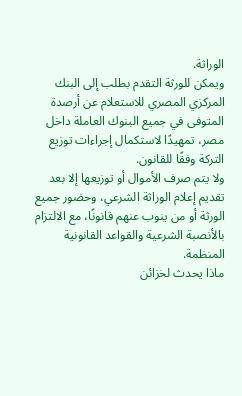الوراثة.
ويمكن للورثة التقدم بطلب إلى البنك المركزي المصري للاستعلام عن أرصدة المتوفى في جميع البنوك العاملة داخل مصر، تمهيدًا لاستكمال إجراءات توزيع التركة وفقًا للقانون.
ولا يتم صرف الأموال أو توزيعها إلا بعد تقديم إعلام الوراثة الشرعي، وحضور جميع الورثة أو من ينوب عنهم قانونًا، مع الالتزام بالأنصبة الشرعية والقواعد القانونية المنظمة.
ماذا يحدث لخزائن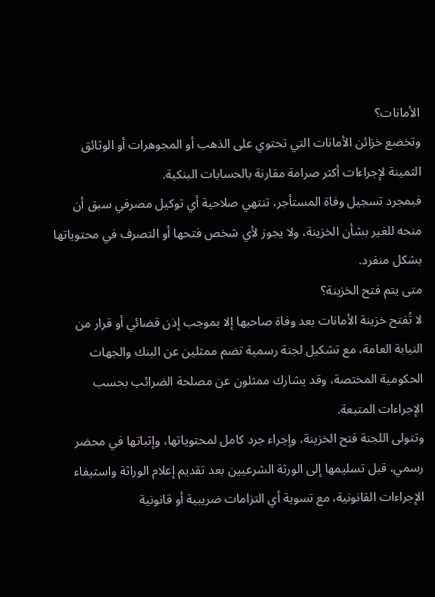الأمانات؟
وتخضع خزائن الأمانات التي تحتوي على الذهب أو المجوهرات أو الوثائق الثمينة لإجراءات أكثر صرامة مقارنة بالحسابات البنكية.
فبمجرد تسجيل وفاة المستأجر، تنتهي صلاحية أي توكيل مصرفي سبق أن منحه للغير بشأن الخزينة، ولا يجوز لأي شخص فتحها أو التصرف في محتوياتها بشكل منفرد.
متى يتم فتح الخزينة؟
لا تُفتح خزينة الأمانات بعد وفاة صاحبها إلا بموجب إذن قضائي أو قرار من النيابة العامة، مع تشكيل لجنة رسمية تضم ممثلين عن البنك والجهات الحكومية المختصة، وقد يشارك ممثلون عن مصلحة الضرائب بحسب الإجراءات المتبعة.
وتتولى اللجنة فتح الخزينة، وإجراء جرد كامل لمحتوياتها، وإثباتها في محضر رسمي، قبل تسليمها إلى الورثة الشرعيين بعد تقديم إعلام الوراثة واستيفاء الإجراءات القانونية، مع تسوية أي التزامات ضريبية أو قانونية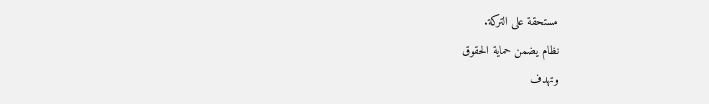مستحقة على التركة.
نظام يضمن حماية الحقوق
وتهدف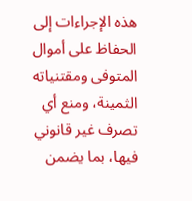هذه الإجراءات إلى الحفاظ على أموال المتوفى ومقتنياته الثمينة، ومنع أي تصرف غير قانوني فيها، بما يضمن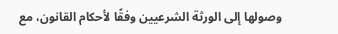وصولها إلى الورثة الشرعيين وفقًا لأحكام القانون، مع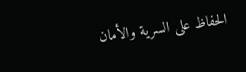الحفاظ على السرية والأمان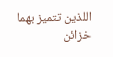اللذين تتميز بهما خزائن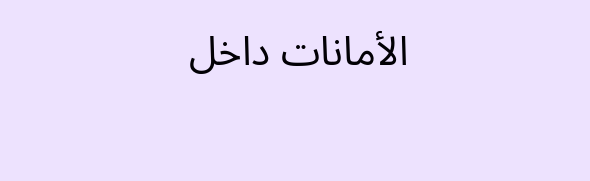الأمانات داخل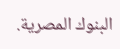البنوك المصرية.